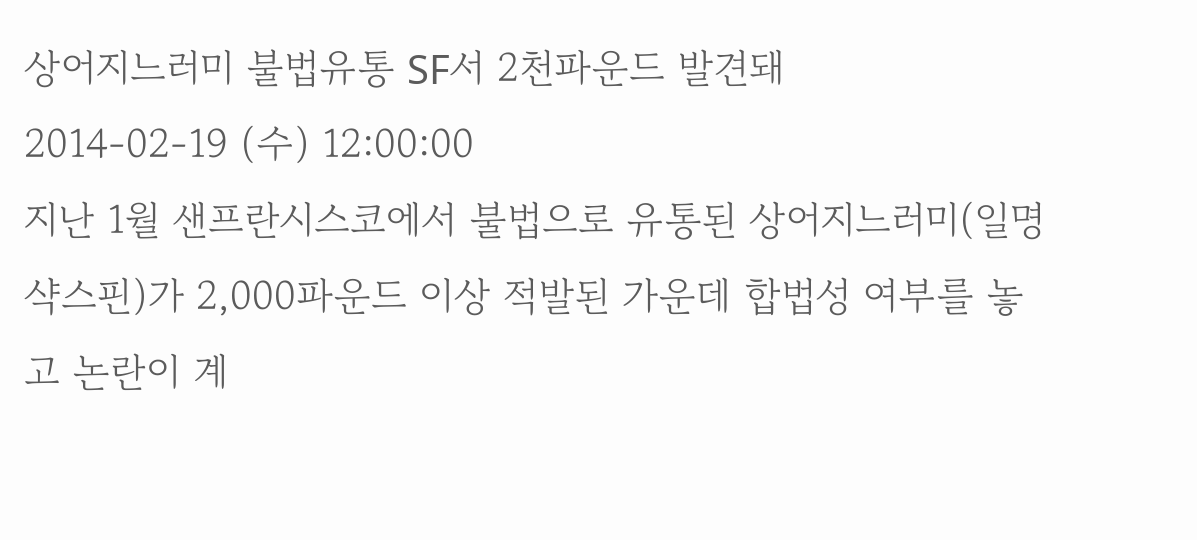상어지느러미 불법유통 SF서 2천파운드 발견돼
2014-02-19 (수) 12:00:00
지난 1월 샌프란시스코에서 불법으로 유통된 상어지느러미(일명 샥스핀)가 2,000파운드 이상 적발된 가운데 합법성 여부를 놓고 논란이 계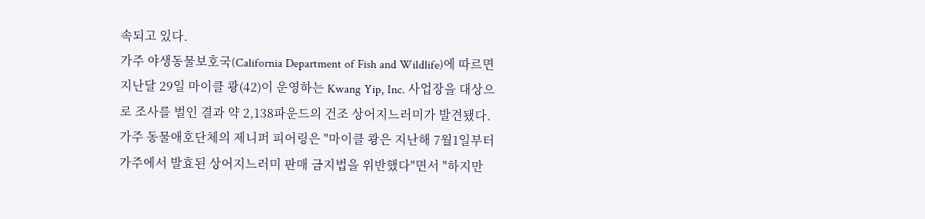속되고 있다.
가주 야생동물보호국(California Department of Fish and Wildlife)에 따르면 지난달 29일 마이클 쾅(42)이 운영하는 Kwang Yip, Inc. 사업장을 대상으로 조사를 벌인 결과 약 2,138파운드의 건조 상어지느러미가 발견됐다.
가주 동물애호단체의 제니퍼 피어링은 "마이클 쾅은 지난해 7월1일부터 가주에서 발효된 상어지느러미 판매 금지법을 위반했다"면서 "하지만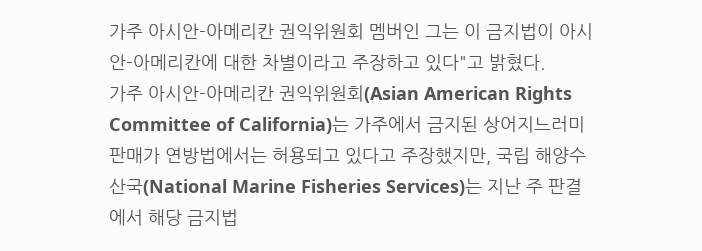가주 아시안-아메리칸 권익위원회 멤버인 그는 이 금지법이 아시안-아메리칸에 대한 차별이라고 주장하고 있다"고 밝혔다.
가주 아시안-아메리칸 권익위원회(Asian American Rights Committee of California)는 가주에서 금지된 상어지느러미 판매가 연방법에서는 허용되고 있다고 주장했지만, 국립 해양수산국(National Marine Fisheries Services)는 지난 주 판결에서 해당 금지법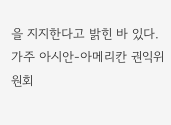을 지지한다고 밝힌 바 있다.
가주 아시안-아메리칸 권익위원회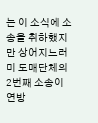는 이 소식에 소송을 취하했지만 상어지느러미 도매단체의 2번째 소송이 연방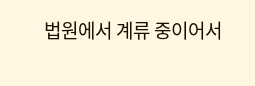법원에서 계류 중이어서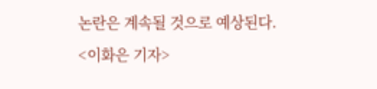논란은 계속될 것으로 예상된다.
<이화은 기자>